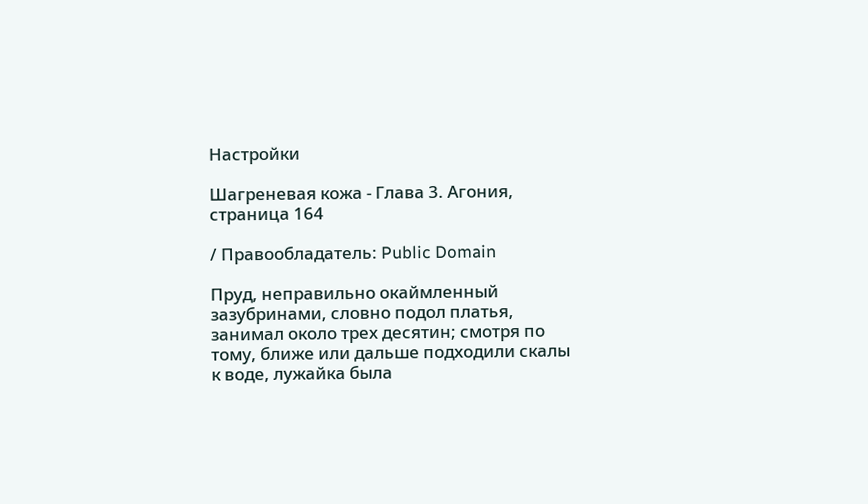Настройки

Шагреневая кожа - Глава 3. Агония, страница 164

/ Правообладатель: Public Domain

Пруд, неправильно окаймленный зазубринами, словно подол платья, занимал около трех десятин; смотря по тому, ближе или дальше подходили скалы к воде, лужайка была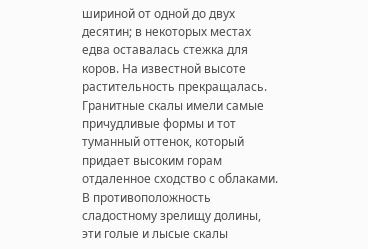шириной от одной до двух десятин; в некоторых местах едва оставалась стежка для коров. На известной высоте растительность прекращалась. Гранитные скалы имели самые причудливые формы и тот туманный оттенок, который придает высоким горам отдаленное сходство с облаками. В противоположность сладостному зрелищу долины, эти голые и лысые скалы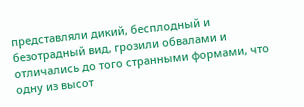представляли дикий, бесплодный и безотрадный вид, грозили обвалами и отличались до того странными формами, что одну из высот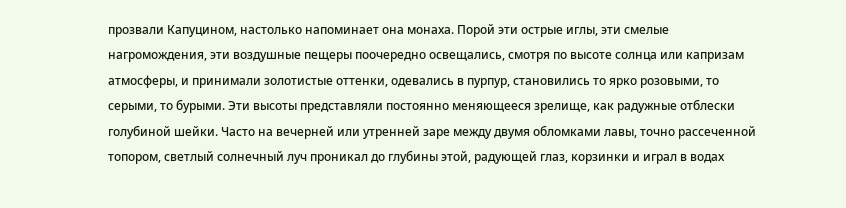прозвали Капуцином, настолько напоминает она монаха. Порой эти острые иглы, эти смелые нагромождения, эти воздушные пещеры поочередно освещались, смотря по высоте солнца или капризам атмосферы, и принимали золотистые оттенки, одевались в пурпур, становились то ярко розовыми, то серыми, то бурыми. Эти высоты представляли постоянно меняющееся зрелище, как радужные отблески голубиной шейки. Часто на вечерней или утренней заре между двумя обломками лавы, точно рассеченной топором, светлый солнечный луч проникал до глубины этой, радующей глаз, корзинки и играл в водах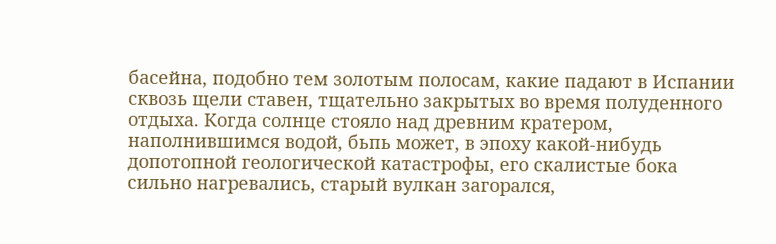басейна, подобно тем золотым полосам, какие падают в Испании сквозь щели ставен, тщательно закрытых во время полуденного отдыха. Когда солнце стояло над древним кратером, наполнившимся водой, бьпь может, в эпоху какой-нибудь допотопной геологической катастрофы, его скалистые бока сильно нагревались, старый вулкан загорался,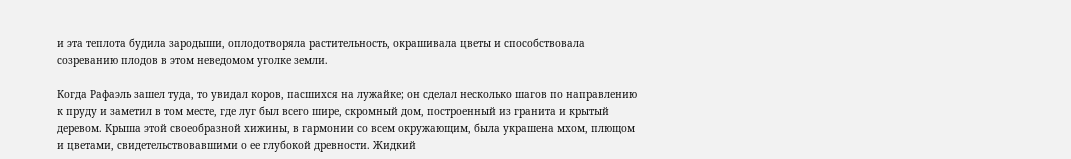и эта теплота будила зародыши, оплодотворяла растительность, окрашивала цветы и способствовала созреванию плодов в этом неведомом уголке земли.

Когда Рафаэль зашел туда, то увидал коров, пасшихся на лужайке; он сделал несколько шагов по направлению к пруду и заметил в том месте, где луг был всего шире, скромный дом, построенный из гранита и крытый деревом. Крыша этой своеобразной хижины, в гармонии со всем окружающим, была украшена мхом, плющом и цветами, свидетельствовавшими о ее глубокой древности. Жидкий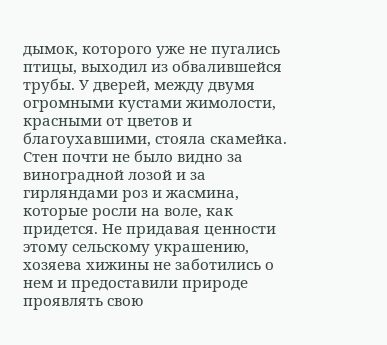дымок, которого уже не пугались птицы, выходил из обвалившейся трубы. У дверей, между двумя огромными кустами жимолости, красными от цветов и благоухавшими, стояла скамейка. Стен почти не было видно за виноградной лозой и за гирляндами роз и жасмина, которые росли на воле, как придется. Не придавая ценности этому сельскому украшению, хозяева хижины не заботились о нем и предоставили природе проявлять свою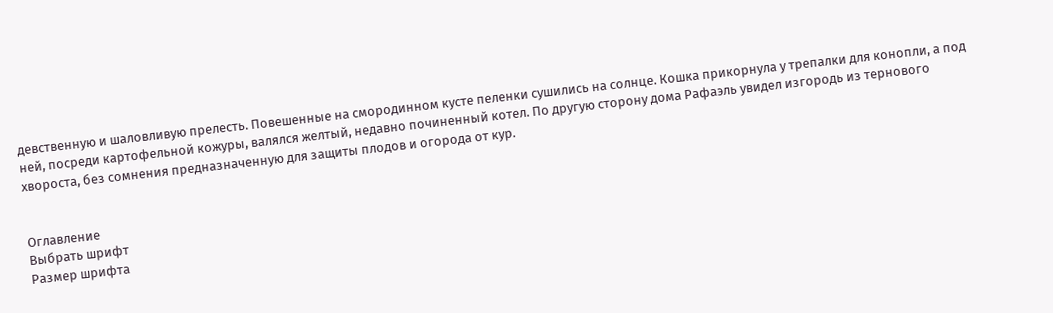девственную и шаловливую прелесть. Повешенные на смородинном кусте пеленки сушились на солнце. Кошка прикорнула у трепалки для конопли, а под ней, посреди картофельной кожуры, валялся желтый, недавно починенный котел. По другую сторону дома Рафаэль увидел изгородь из тернового хвороста, без сомнения предназначенную для защиты плодов и огорода от кур.


Оглавление
Выбрать шрифт
Размер шрифта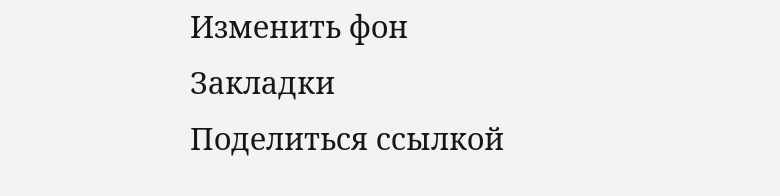Изменить фон
Закладки
Поделиться ссылкой